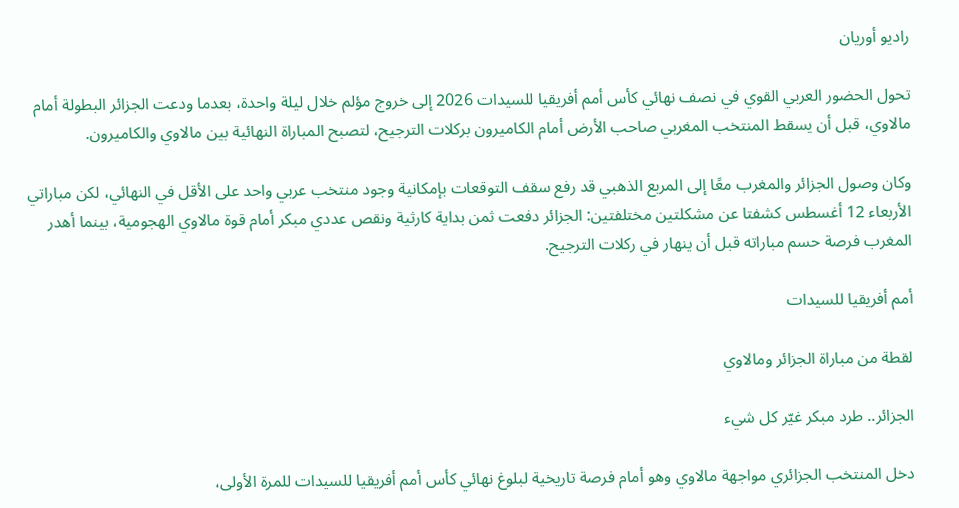راديو أوريان

تحول الحضور العربي القوي في نصف نهائي كأس أمم أفريقيا للسيدات 2026 إلى خروج مؤلم خلال ليلة واحدة، بعدما ودعت الجزائر البطولة أمام مالاوي، قبل أن يسقط المنتخب المغربي صاحب الأرض أمام الكاميرون بركلات الترجيح، لتصبح المباراة النهائية بين مالاوي والكاميرون.

وكان وصول الجزائر والمغرب معًا إلى المربع الذهبي قد رفع سقف التوقعات بإمكانية وجود منتخب عربي واحد على الأقل في النهائي، لكن مباراتي الأربعاء 12 أغسطس كشفتا عن مشكلتين مختلفتين: الجزائر دفعت ثمن بداية كارثية ونقص عددي مبكر أمام قوة مالاوي الهجومية، بينما أهدر المغرب فرصة حسم مباراته قبل أن ينهار في ركلات الترجيح.

أمم أفريقيا للسيدات

لقطة من مباراة الجزائر ومالاوي

الجزائر.. طرد مبكر غيّر كل شيء

دخل المنتخب الجزائري مواجهة مالاوي وهو أمام فرصة تاريخية لبلوغ نهائي كأس أمم أفريقيا للسيدات للمرة الأولى،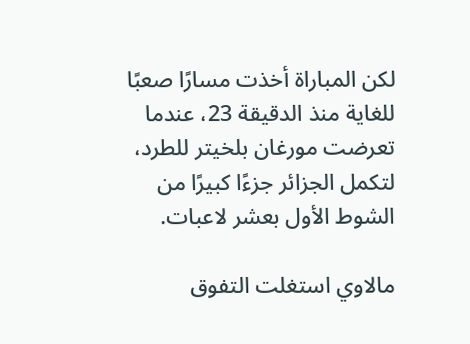لكن المباراة أخذت مسارًا صعبًا للغاية منذ الدقيقة 23، عندما تعرضت مورغان بلخيتر للطرد، لتكمل الجزائر جزءًا كبيرًا من الشوط الأول بعشر لاعبات.

مالاوي استغلت التفوق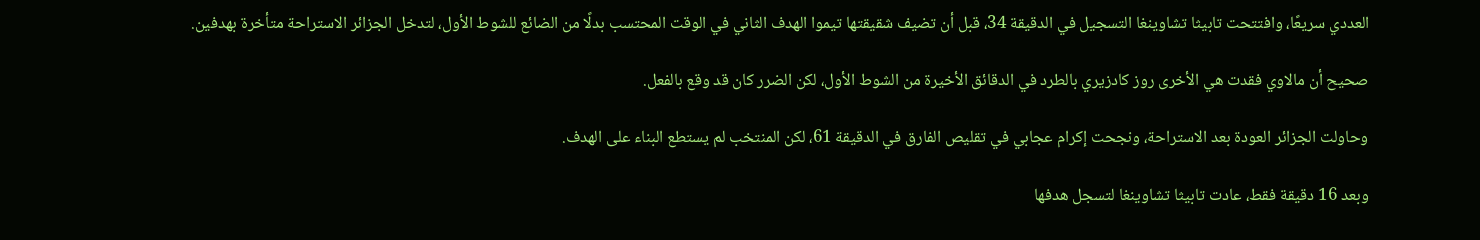العددي سريعًا، وافتتحت تابيثا تشاوينغا التسجيل في الدقيقة 34، قبل أن تضيف شقيقتها تيموا الهدف الثاني في الوقت المحتسب بدلًا من الضائع للشوط الأول، لتدخل الجزائر الاستراحة متأخرة بهدفين.

صحيح أن مالاوي فقدت هي الأخرى روز كادزيري بالطرد في الدقائق الأخيرة من الشوط الأول، لكن الضرر كان قد وقع بالفعل.

وحاولت الجزائر العودة بعد الاستراحة، ونجحت إكرام عجابي في تقليص الفارق في الدقيقة 61، لكن المنتخب لم يستطع البناء على الهدف.

وبعد 16 دقيقة فقط، عادت تابيثا تشاوينغا لتسجل هدفها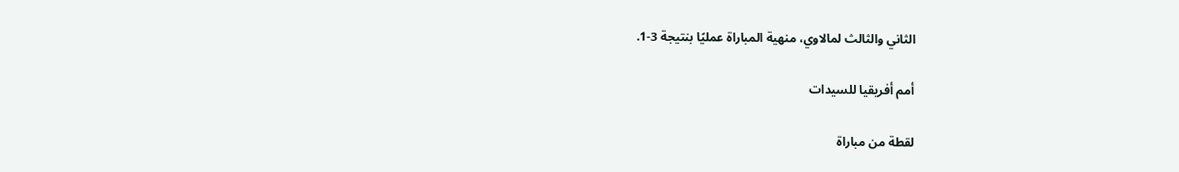الثاني والثالث لمالاوي، منهية المباراة عمليًا بنتيجة 3-1.

أمم أفريقيا للسيدات

لقطة من مباراة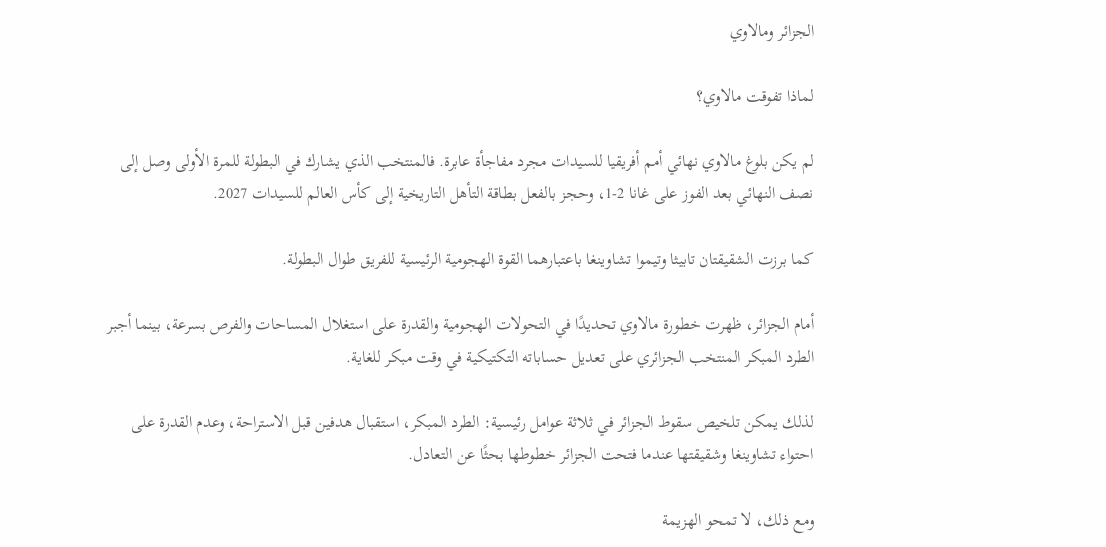الجزائر ومالاوي

لماذا تفوقت مالاوي؟

لم يكن بلوغ مالاوي نهائي أمم أفريقيا للسيدات مجرد مفاجأة عابرة. فالمنتخب الذي يشارك في البطولة للمرة الأولى وصل إلى نصف النهائي بعد الفوز على غانا 2-1، وحجز بالفعل بطاقة التأهل التاريخية إلى كأس العالم للسيدات 2027.

كما برزت الشقيقتان تابيثا وتيموا تشاوينغا باعتبارهما القوة الهجومية الرئيسية للفريق طوال البطولة.

أمام الجزائر، ظهرت خطورة مالاوي تحديدًا في التحولات الهجومية والقدرة على استغلال المساحات والفرص بسرعة، بينما أجبر الطرد المبكر المنتخب الجزائري على تعديل حساباته التكتيكية في وقت مبكر للغاية.

لذلك يمكن تلخيص سقوط الجزائر في ثلاثة عوامل رئيسية: الطرد المبكر، استقبال هدفين قبل الاستراحة، وعدم القدرة على احتواء تشاوينغا وشقيقتها عندما فتحت الجزائر خطوطها بحثًا عن التعادل.

ومع ذلك، لا تمحو الهزيمة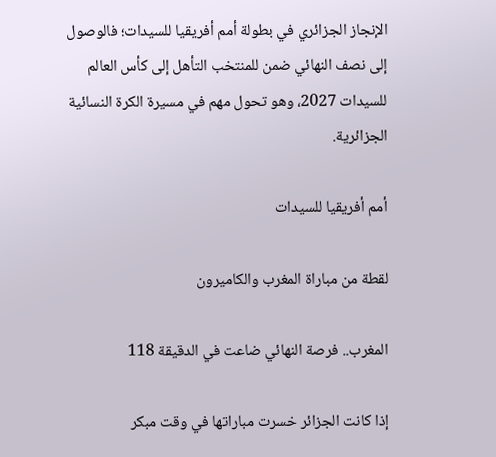الإنجاز الجزائري في بطولة أمم أفريقيا للسيدات؛ فالوصول إلى نصف النهائي ضمن للمنتخب التأهل إلى كأس العالم للسيدات 2027، وهو تحول مهم في مسيرة الكرة النسائية الجزائرية.

أمم أفريقيا للسيدات

لقطة من مباراة المغرب والكاميرون

المغرب.. فرصة النهائي ضاعت في الدقيقة 118

إذا كانت الجزائر خسرت مباراتها في وقت مبكر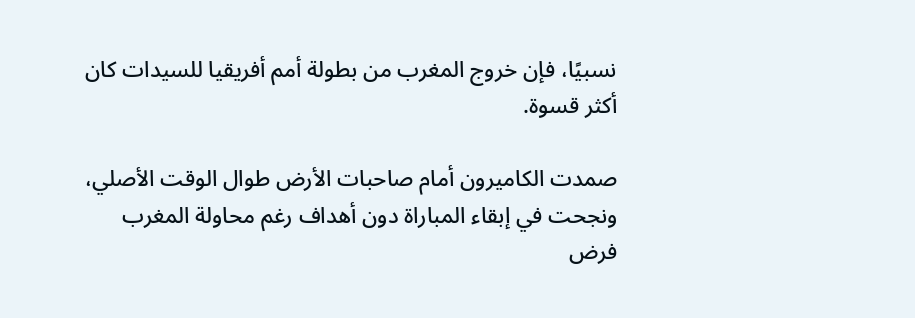نسبيًا، فإن خروج المغرب من بطولة أمم أفريقيا للسيدات كان أكثر قسوة.

صمدت الكاميرون أمام صاحبات الأرض طوال الوقت الأصلي، ونجحت في إبقاء المباراة دون أهداف رغم محاولة المغرب فرض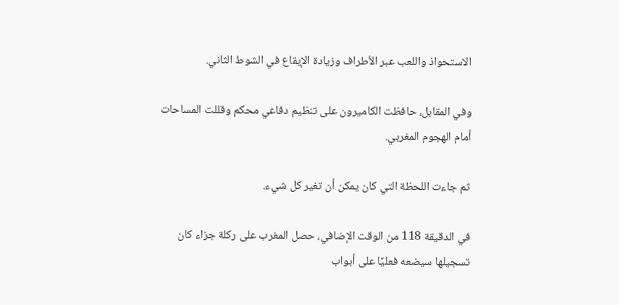الاستحواذ واللعب عبر الأطراف وزيادة الإيقاع في الشوط الثاني.

وفي المقابل، حافظت الكاميرون على تنظيم دفاعي محكم وقللت المساحات أمام الهجوم المغربي.

ثم جاءت اللحظة التي كان يمكن أن تغير كل شيء.

في الدقيقة 118 من الوقت الإضافي، حصل المغرب على ركلة جزاء كان تسجيلها سيضعه فعليًا على أبواب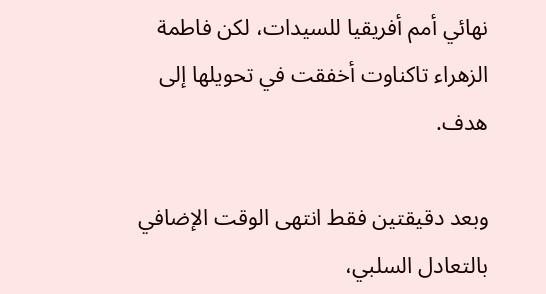نهائي أمم أفريقيا للسيدات، لكن فاطمة الزهراء تاكناوت أخفقت في تحويلها إلى هدف.

وبعد دقيقتين فقط انتهى الوقت الإضافي بالتعادل السلبي،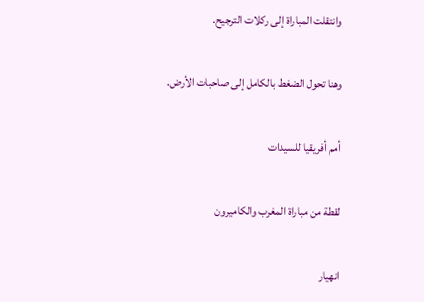وانتقلت المباراة إلى ركلات الترجيح.

وهنا تحول الضغط بالكامل إلى صاحبات الأرض.

أمم أفريقيا للسيدات

لقطة من مباراة المغرب والكاميرون

انهيار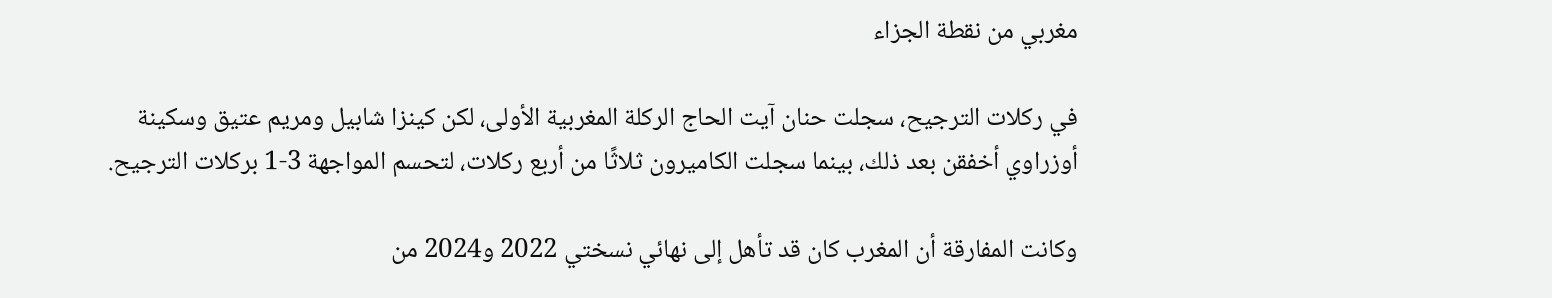مغربي من نقطة الجزاء

في ركلات الترجيح، سجلت حنان آيت الحاج الركلة المغربية الأولى، لكن كينزا شابيل ومريم عتيق وسكينة أوزراوي أخفقن بعد ذلك، بينما سجلت الكاميرون ثلاثًا من أربع ركلات، لتحسم المواجهة 3-1 بركلات الترجيح.

وكانت المفارقة أن المغرب كان قد تأهل إلى نهائي نسختي 2022 و2024 من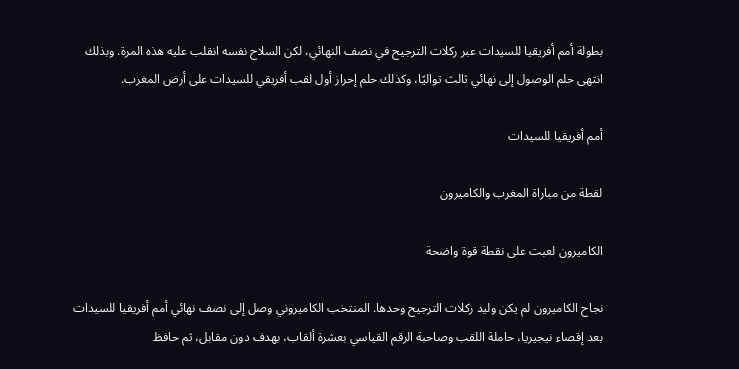بطولة أمم أفريقيا للسيدات عبر ركلات الترجيح في نصف النهائي، لكن السلاح نفسه انقلب عليه هذه المرة. وبذلك انتهى حلم الوصول إلى نهائي ثالث تواليًا، وكذلك حلم إحراز أول لقب أفريقي للسيدات على أرض المغرب.

أمم أفريقيا للسيدات

لقطة من مباراة المغرب والكاميرون

الكاميرون لعبت على نقطة قوة واضحة

نجاح الكاميرون لم يكن وليد ركلات الترجيح وحدها. المنتخب الكاميروني وصل إلى نصف نهائي أمم أفريقيا للسيدات بعد إقصاء نيجيريا، حاملة اللقب وصاحبة الرقم القياسي بعشرة ألقاب، بهدف دون مقابل، ثم حافظ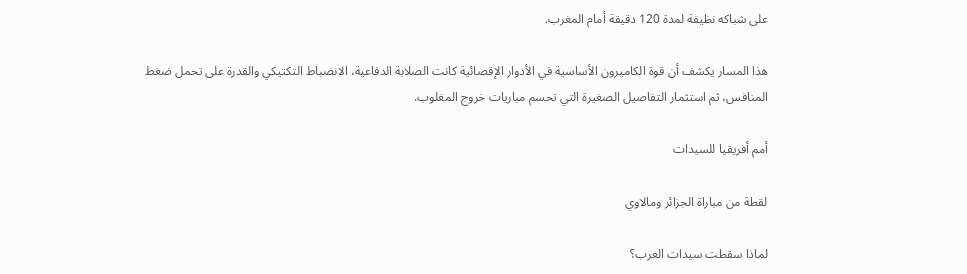على شباكه نظيفة لمدة 120 دقيقة أمام المغرب.

هذا المسار يكشف أن قوة الكاميرون الأساسية في الأدوار الإقصائية كانت الصلابة الدفاعية، الانضباط التكتيكي والقدرة على تحمل ضغط المنافس، ثم استثمار التفاصيل الصغيرة التي تحسم مباريات خروج المغلوب.

أمم أفريقيا للسيدات

لقطة من مباراة الجزائر ومالاوي

لماذا سقطت سيدات العرب؟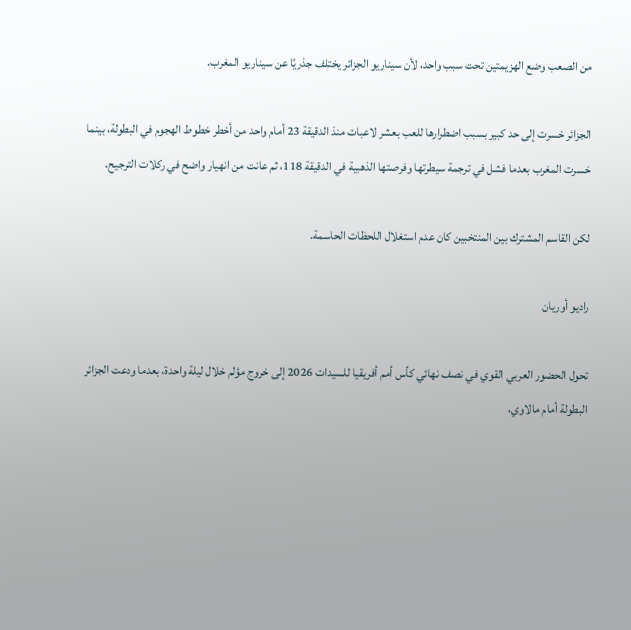من الصعب وضع الهزيمتين تحت سبب واحد، لأن سيناريو الجزائر يختلف جذريًا عن سيناريو المغرب.

الجزائر خسرت إلى حد كبير بسبب اضطرارها للعب بعشر لاعبات منذ الدقيقة 23 أمام واحد من أخطر خطوط الهجوم في البطولة، بينما خسرت المغرب بعدما فشل في ترجمة سيطرتها وفرصتها الذهبية في الدقيقة 118، ثم عانت من انهيار واضح في ركلات الترجيح.

لكن القاسم المشترك بين المنتخبين كان عدم استغلال اللحظات الحاسمة.

راديو أوريان

تحول الحضور العربي القوي في نصف نهائي كأس أمم أفريقيا للسيدات 2026 إلى خروج مؤلم خلال ليلة واحدة، بعدما ودعت الجزائر البطولة أمام مالاوي،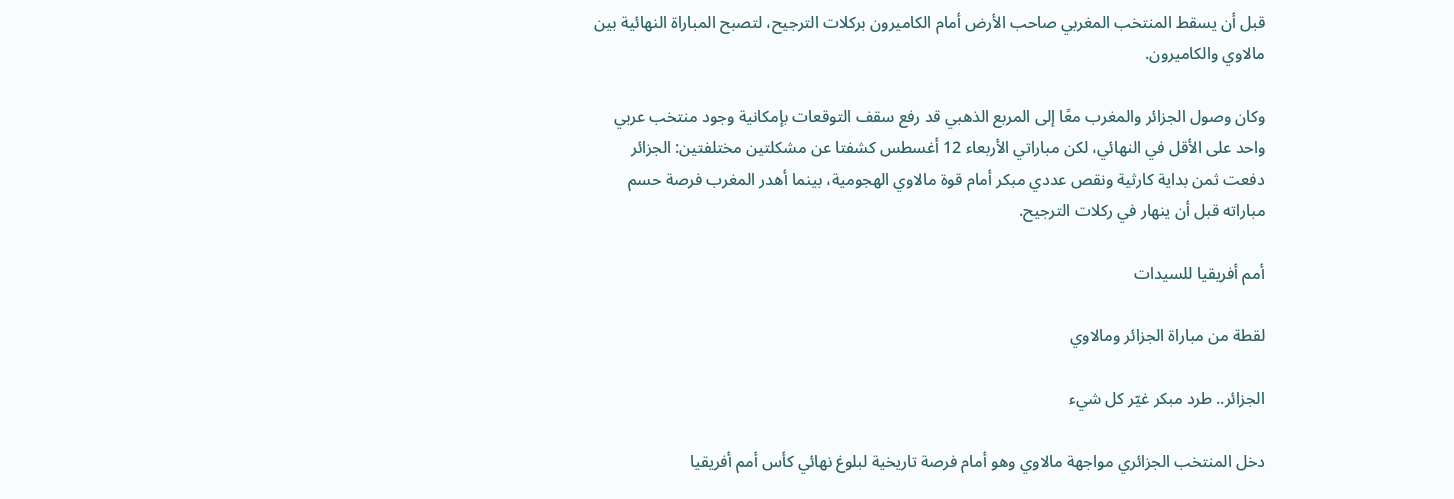قبل أن يسقط المنتخب المغربي صاحب الأرض أمام الكاميرون بركلات الترجيح، لتصبح المباراة النهائية بين مالاوي والكاميرون.

وكان وصول الجزائر والمغرب معًا إلى المربع الذهبي قد رفع سقف التوقعات بإمكانية وجود منتخب عربي واحد على الأقل في النهائي، لكن مباراتي الأربعاء 12 أغسطس كشفتا عن مشكلتين مختلفتين: الجزائر دفعت ثمن بداية كارثية ونقص عددي مبكر أمام قوة مالاوي الهجومية، بينما أهدر المغرب فرصة حسم مباراته قبل أن ينهار في ركلات الترجيح.

أمم أفريقيا للسيدات

لقطة من مباراة الجزائر ومالاوي

الجزائر.. طرد مبكر غيّر كل شيء

دخل المنتخب الجزائري مواجهة مالاوي وهو أمام فرصة تاريخية لبلوغ نهائي كأس أمم أفريقيا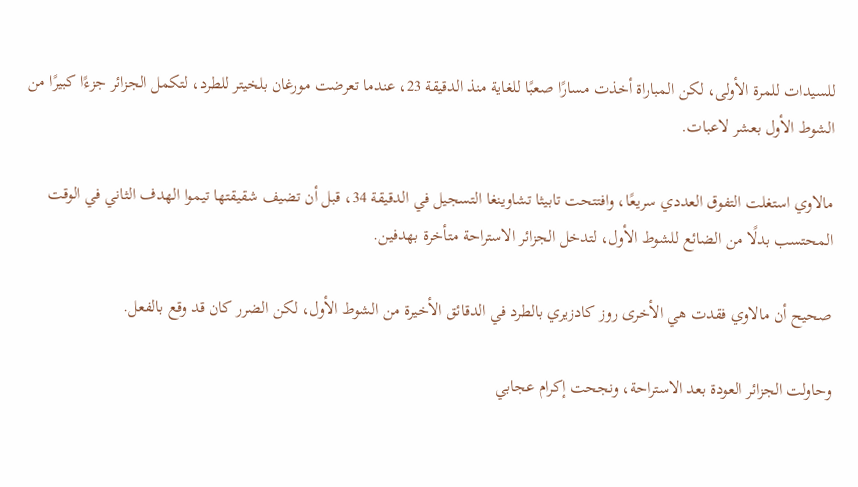للسيدات للمرة الأولى، لكن المباراة أخذت مسارًا صعبًا للغاية منذ الدقيقة 23، عندما تعرضت مورغان بلخيتر للطرد، لتكمل الجزائر جزءًا كبيرًا من الشوط الأول بعشر لاعبات.

مالاوي استغلت التفوق العددي سريعًا، وافتتحت تابيثا تشاوينغا التسجيل في الدقيقة 34، قبل أن تضيف شقيقتها تيموا الهدف الثاني في الوقت المحتسب بدلًا من الضائع للشوط الأول، لتدخل الجزائر الاستراحة متأخرة بهدفين.

صحيح أن مالاوي فقدت هي الأخرى روز كادزيري بالطرد في الدقائق الأخيرة من الشوط الأول، لكن الضرر كان قد وقع بالفعل.

وحاولت الجزائر العودة بعد الاستراحة، ونجحت إكرام عجابي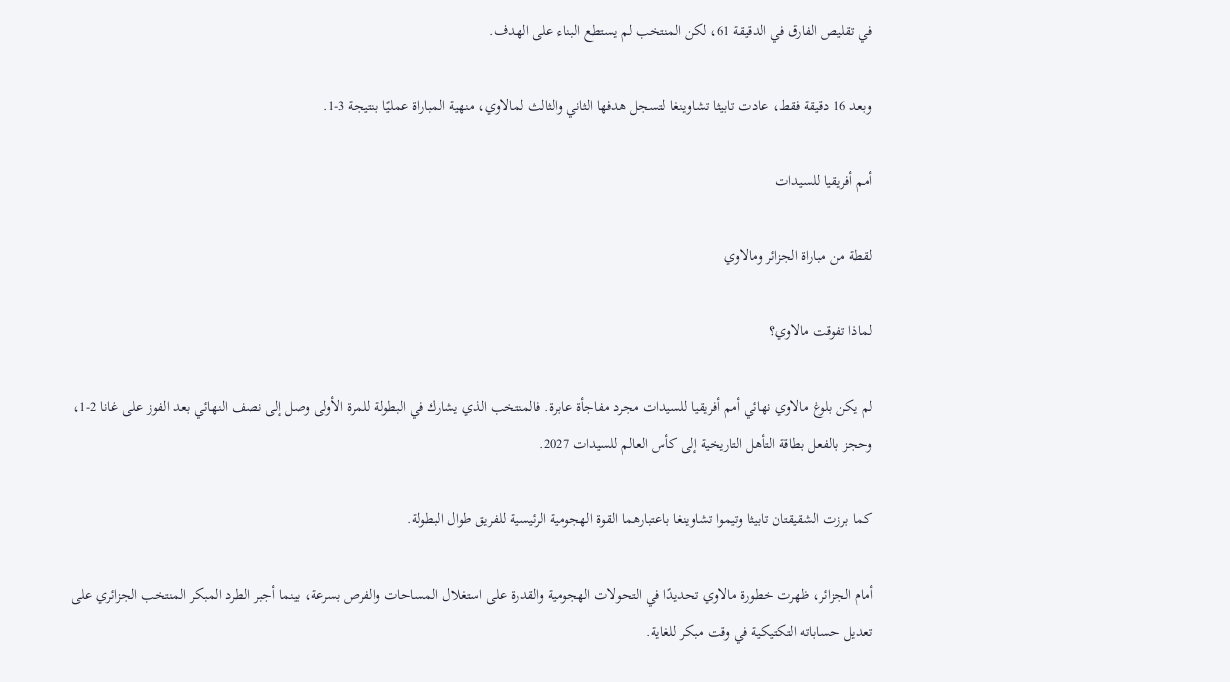في تقليص الفارق في الدقيقة 61، لكن المنتخب لم يستطع البناء على الهدف.

وبعد 16 دقيقة فقط، عادت تابيثا تشاوينغا لتسجل هدفها الثاني والثالث لمالاوي، منهية المباراة عمليًا بنتيجة 3-1.

أمم أفريقيا للسيدات

لقطة من مباراة الجزائر ومالاوي

لماذا تفوقت مالاوي؟

لم يكن بلوغ مالاوي نهائي أمم أفريقيا للسيدات مجرد مفاجأة عابرة. فالمنتخب الذي يشارك في البطولة للمرة الأولى وصل إلى نصف النهائي بعد الفوز على غانا 2-1، وحجز بالفعل بطاقة التأهل التاريخية إلى كأس العالم للسيدات 2027.

كما برزت الشقيقتان تابيثا وتيموا تشاوينغا باعتبارهما القوة الهجومية الرئيسية للفريق طوال البطولة.

أمام الجزائر، ظهرت خطورة مالاوي تحديدًا في التحولات الهجومية والقدرة على استغلال المساحات والفرص بسرعة، بينما أجبر الطرد المبكر المنتخب الجزائري على تعديل حساباته التكتيكية في وقت مبكر للغاية.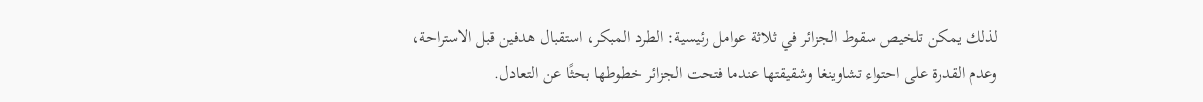لذلك يمكن تلخيص سقوط الجزائر في ثلاثة عوامل رئيسية: الطرد المبكر، استقبال هدفين قبل الاستراحة، وعدم القدرة على احتواء تشاوينغا وشقيقتها عندما فتحت الجزائر خطوطها بحثًا عن التعادل.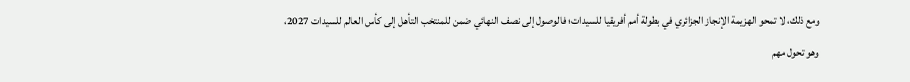ومع ذلك، لا تمحو الهزيمة الإنجاز الجزائري في بطولة أمم أفريقيا للسيدات؛ فالوصول إلى نصف النهائي ضمن للمنتخب التأهل إلى كأس العالم للسيدات 2027، وهو تحول مهم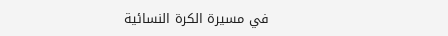في مسيرة الكرة النسائية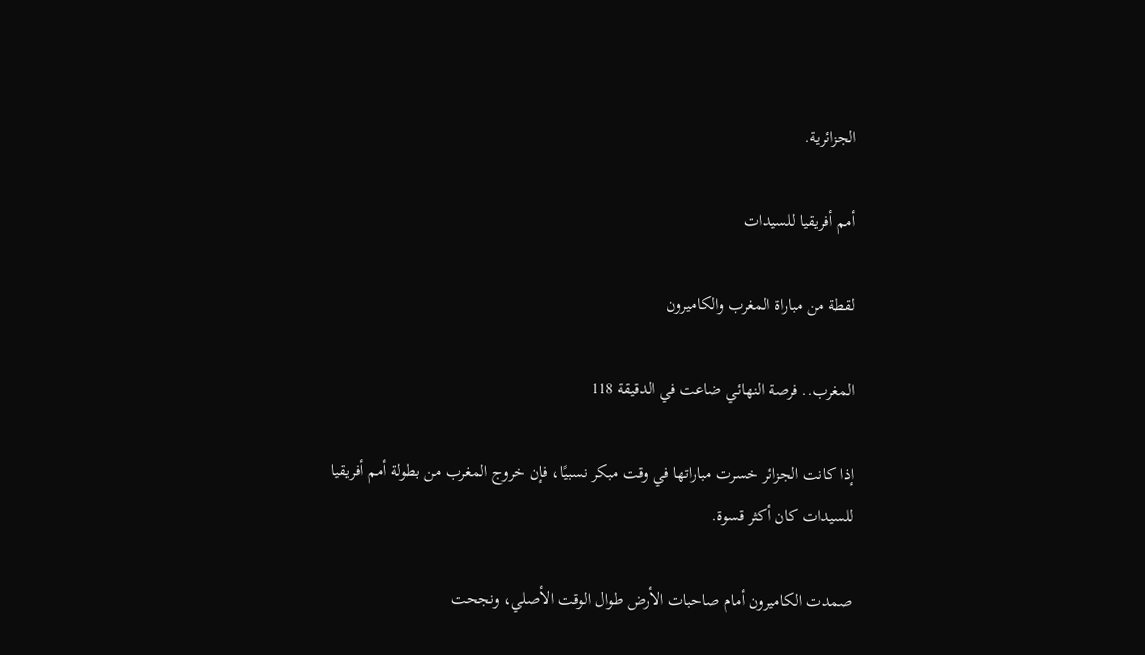الجزائرية.

أمم أفريقيا للسيدات

لقطة من مباراة المغرب والكاميرون

المغرب.. فرصة النهائي ضاعت في الدقيقة 118

إذا كانت الجزائر خسرت مباراتها في وقت مبكر نسبيًا، فإن خروج المغرب من بطولة أمم أفريقيا للسيدات كان أكثر قسوة.

صمدت الكاميرون أمام صاحبات الأرض طوال الوقت الأصلي، ونجحت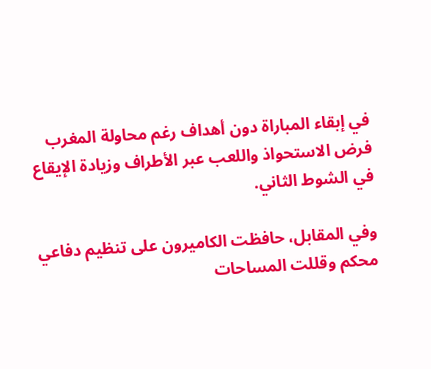في إبقاء المباراة دون أهداف رغم محاولة المغرب فرض الاستحواذ واللعب عبر الأطراف وزيادة الإيقاع في الشوط الثاني.

وفي المقابل، حافظت الكاميرون على تنظيم دفاعي محكم وقللت المساحات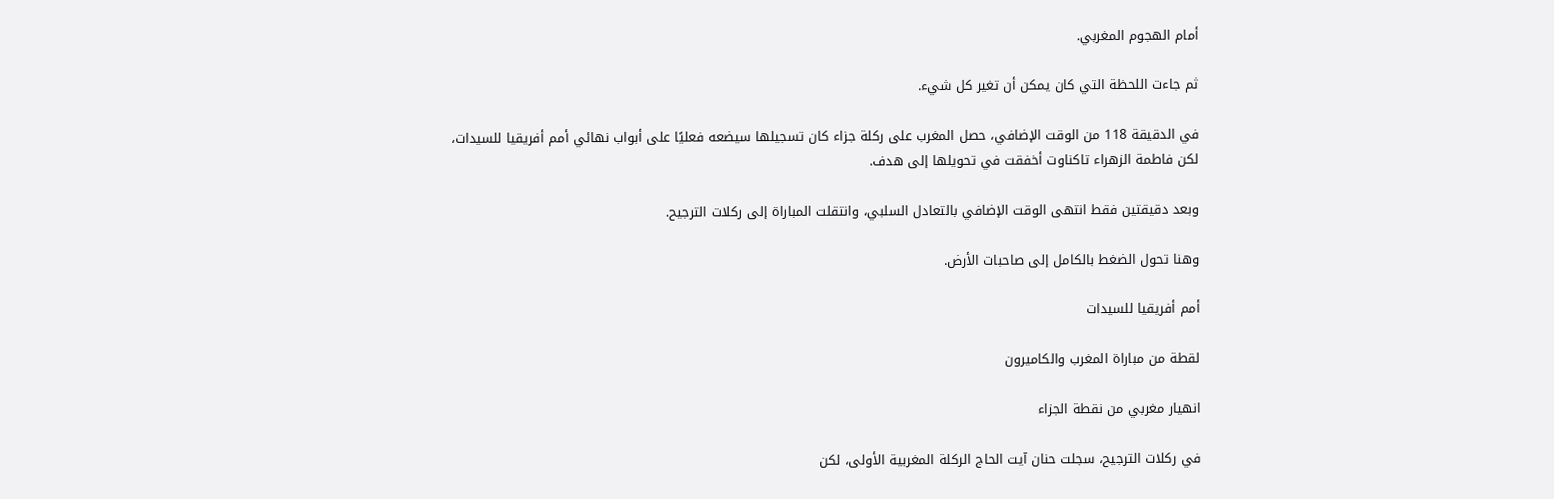أمام الهجوم المغربي.

ثم جاءت اللحظة التي كان يمكن أن تغير كل شيء.

في الدقيقة 118 من الوقت الإضافي، حصل المغرب على ركلة جزاء كان تسجيلها سيضعه فعليًا على أبواب نهائي أمم أفريقيا للسيدات، لكن فاطمة الزهراء تاكناوت أخفقت في تحويلها إلى هدف.

وبعد دقيقتين فقط انتهى الوقت الإضافي بالتعادل السلبي، وانتقلت المباراة إلى ركلات الترجيح.

وهنا تحول الضغط بالكامل إلى صاحبات الأرض.

أمم أفريقيا للسيدات

لقطة من مباراة المغرب والكاميرون

انهيار مغربي من نقطة الجزاء

في ركلات الترجيح، سجلت حنان آيت الحاج الركلة المغربية الأولى، لكن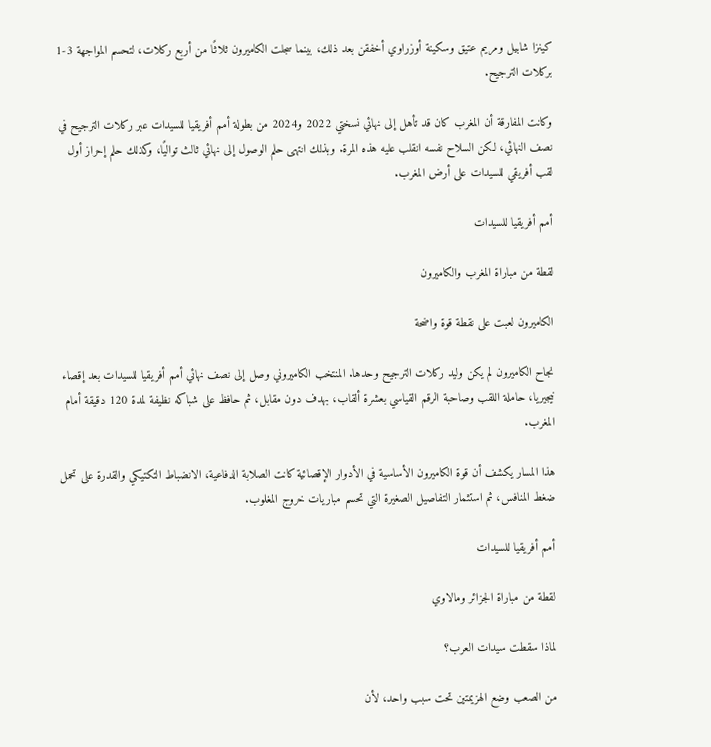كينزا شابيل ومريم عتيق وسكينة أوزراوي أخفقن بعد ذلك، بينما سجلت الكاميرون ثلاثًا من أربع ركلات، لتحسم المواجهة 3-1 بركلات الترجيح.

وكانت المفارقة أن المغرب كان قد تأهل إلى نهائي نسختي 2022 و2024 من بطولة أمم أفريقيا للسيدات عبر ركلات الترجيح في نصف النهائي، لكن السلاح نفسه انقلب عليه هذه المرة. وبذلك انتهى حلم الوصول إلى نهائي ثالث تواليًا، وكذلك حلم إحراز أول لقب أفريقي للسيدات على أرض المغرب.

أمم أفريقيا للسيدات

لقطة من مباراة المغرب والكاميرون

الكاميرون لعبت على نقطة قوة واضحة

نجاح الكاميرون لم يكن وليد ركلات الترجيح وحدها. المنتخب الكاميروني وصل إلى نصف نهائي أمم أفريقيا للسيدات بعد إقصاء نيجيريا، حاملة اللقب وصاحبة الرقم القياسي بعشرة ألقاب، بهدف دون مقابل، ثم حافظ على شباكه نظيفة لمدة 120 دقيقة أمام المغرب.

هذا المسار يكشف أن قوة الكاميرون الأساسية في الأدوار الإقصائية كانت الصلابة الدفاعية، الانضباط التكتيكي والقدرة على تحمل ضغط المنافس، ثم استثمار التفاصيل الصغيرة التي تحسم مباريات خروج المغلوب.

أمم أفريقيا للسيدات

لقطة من مباراة الجزائر ومالاوي

لماذا سقطت سيدات العرب؟

من الصعب وضع الهزيمتين تحت سبب واحد، لأن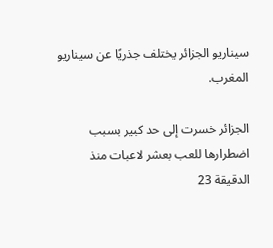سيناريو الجزائر يختلف جذريًا عن سيناريو المغرب.

الجزائر خسرت إلى حد كبير بسبب اضطرارها للعب بعشر لاعبات منذ الدقيقة 23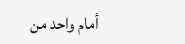أمام واحد من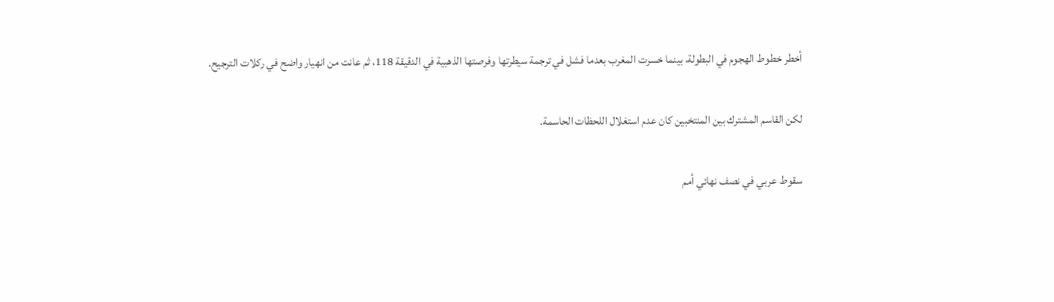أخطر خطوط الهجوم في البطولة، بينما خسرت المغرب بعدما فشل في ترجمة سيطرتها وفرصتها الذهبية في الدقيقة 118، ثم عانت من انهيار واضح في ركلات الترجيح.

لكن القاسم المشترك بين المنتخبين كان عدم استغلال اللحظات الحاسمة.

سقوط عربي في نصف نهائي أمم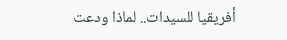أفريقيا للسيدات.. لماذا ودعت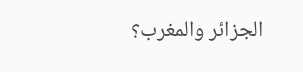الجزائر والمغرب؟